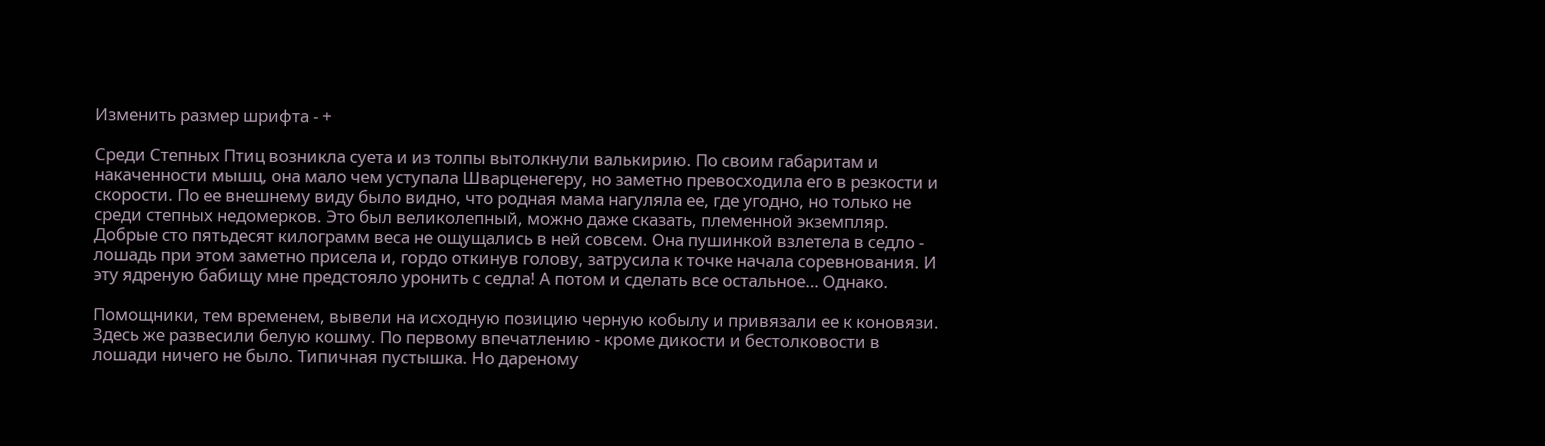Изменить размер шрифта - +

Среди Степных Птиц возникла суета и из толпы вытолкнули валькирию. По своим габаритам и накаченности мышц, она мало чем уступала Шварценегеру, но заметно превосходила его в резкости и скорости. По ее внешнему виду было видно, что родная мама нагуляла ее, где угодно, но только не среди степных недомерков. Это был великолепный, можно даже сказать, племенной экземпляр. Добрые сто пятьдесят килограмм веса не ощущались в ней совсем. Она пушинкой взлетела в седло - лошадь при этом заметно присела и, гордо откинув голову, затрусила к точке начала соревнования. И эту ядреную бабищу мне предстояло уронить с седла! А потом и сделать все остальное… Однако.

Помощники, тем временем, вывели на исходную позицию черную кобылу и привязали ее к коновязи. Здесь же развесили белую кошму. По первому впечатлению - кроме дикости и бестолковости в лошади ничего не было. Типичная пустышка. Но дареному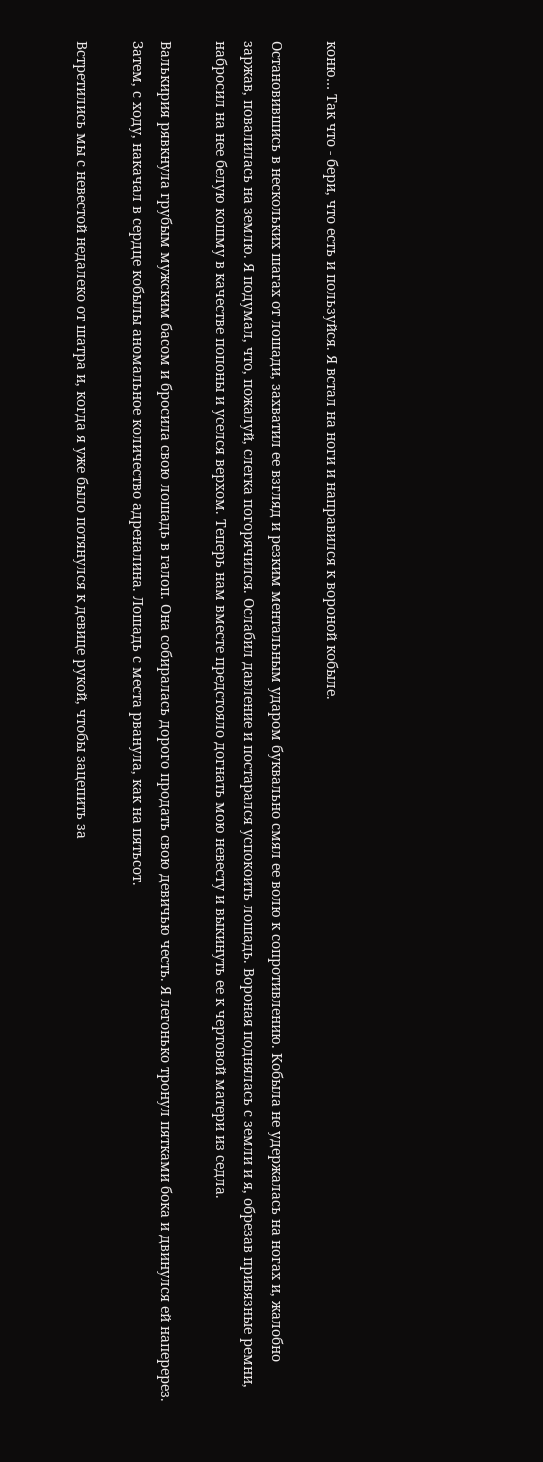коню… Так что - бери, что есть и пользуйся. Я встал на ноги и направился к вороной кобыле.

Остановившись в нескольких шагах от лошади, захватил ее взгляд и резким ментальным ударом буквально смял ее волю к сопротивлению. Кобыла не удержалась на ногах и, жалобно заржав, повалилась на землю. Я подумал, что, пожалуй, слегка погорячился. Ослабил давление и постарался успокоить лошадь. Вороная поднялась с земли и я, обрезав привязные ремни, набросил на нее белую кошму в качестве попоны и уселся верхом. Теперь нам вместе предстояло догнать мою невесту и выкинуть ее к чертовой матери из седла.

Валькирия рявкнула грубым мужским басом и бросила свою лошадь в галоп. Она собиралась дорого продать свою девичью честь. Я легонько тронул пятками бока и двинулся ей наперерез. Затем, с ходу, накачал в сердце кобылы аномальное количество адреналина. Лошадь с места рванула, как на пятьсот.

Встретились мы с невестой недалеко от шатра и, когда я уже было потянулся к девице рукой, чтобы зацепить за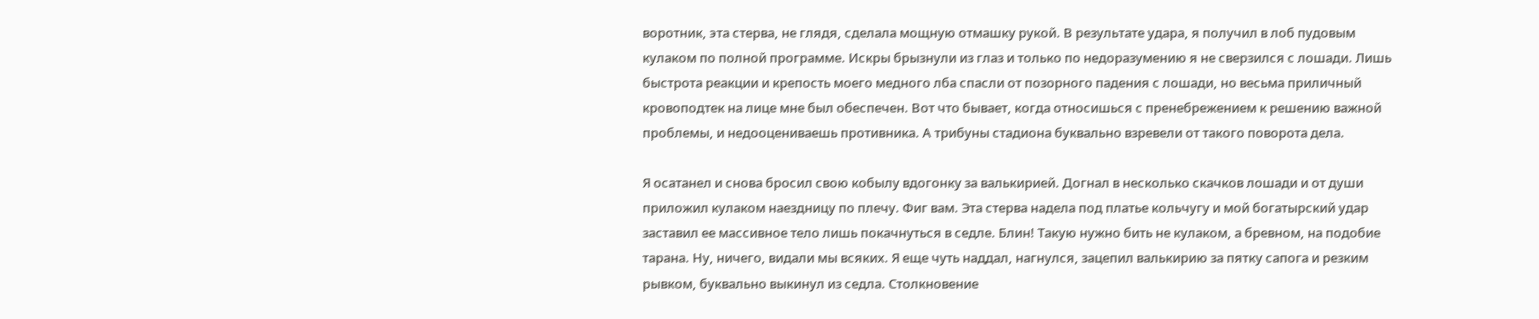воротник, эта стерва, не глядя, сделала мощную отмашку рукой. В результате удара, я получил в лоб пудовым кулаком по полной программе. Искры брызнули из глаз и только по недоразумению я не сверзился с лошади. Лишь быстрота реакции и крепость моего медного лба спасли от позорного падения с лошади, но весьма приличный кровоподтек на лице мне был обеспечен. Вот что бывает, когда относишься с пренебрежением к решению важной проблемы, и недооцениваешь противника. А трибуны стадиона буквально взревели от такого поворота дела.

Я осатанел и снова бросил свою кобылу вдогонку за валькирией. Догнал в несколько скачков лошади и от души приложил кулаком наездницу по плечу. Фиг вам. Эта стерва надела под платье кольчугу и мой богатырский удар заставил ее массивное тело лишь покачнуться в седле. Блин! Такую нужно бить не кулаком, а бревном, на подобие тарана. Ну, ничего, видали мы всяких. Я еще чуть наддал, нагнулся, зацепил валькирию за пятку сапога и резким рывком, буквально выкинул из седла. Столкновение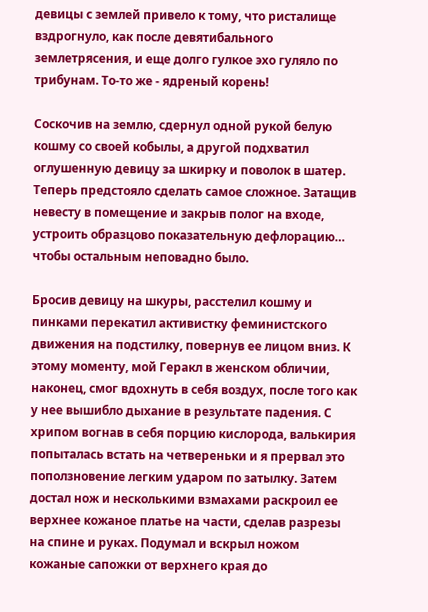девицы с землей привело к тому, что ристалище вздрогнуло, как после девятибального землетрясения, и еще долго гулкое эхо гуляло по трибунам. То-то же - ядреный корень!

Соскочив на землю, сдернул одной рукой белую кошму со своей кобылы, а другой подхватил оглушенную девицу за шкирку и поволок в шатер. Теперь предстояло сделать самое сложное. Затащив невесту в помещение и закрыв полог на входе, устроить образцово показательную дефлорацию… чтобы остальным неповадно было.

Бросив девицу на шкуры, расстелил кошму и пинками перекатил активистку феминистского движения на подстилку, повернув ее лицом вниз. К этому моменту, мой Геракл в женском обличии, наконец, смог вдохнуть в себя воздух, после того как у нее вышибло дыхание в результате падения. С хрипом вогнав в себя порцию кислорода, валькирия попыталась встать на четвереньки и я прервал это поползновение легким ударом по затылку. Затем достал нож и несколькими взмахами раскроил ее верхнее кожаное платье на части, сделав разрезы на спине и руках. Подумал и вскрыл ножом кожаные сапожки от верхнего края до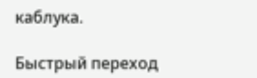каблука.

Быстрый переход